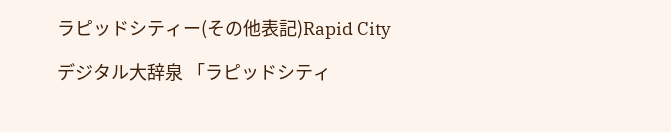ラピッドシティー(その他表記)Rapid City

デジタル大辞泉 「ラピッドシティ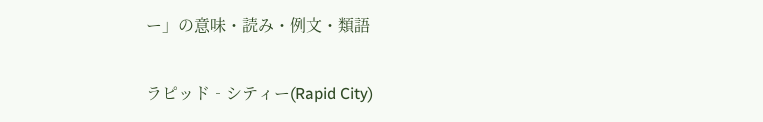ー」の意味・読み・例文・類語

ラピッド‐シティー(Rapid City)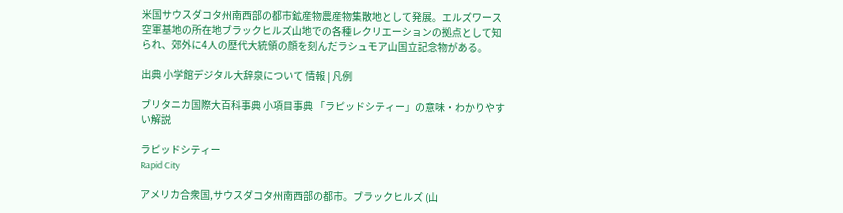米国サウスダコタ州南西部の都市鉱産物農産物集散地として発展。エルズワース空軍基地の所在地ブラックヒルズ山地での各種レクリエーションの拠点として知られ、郊外に4人の歴代大統領の顔を刻んだラシュモア山国立記念物がある。

出典 小学館デジタル大辞泉について 情報 | 凡例

ブリタニカ国際大百科事典 小項目事典 「ラピッドシティー」の意味・わかりやすい解説

ラピッドシティー
Rapid City

アメリカ合衆国,サウスダコタ州南西部の都市。ブラックヒルズ (山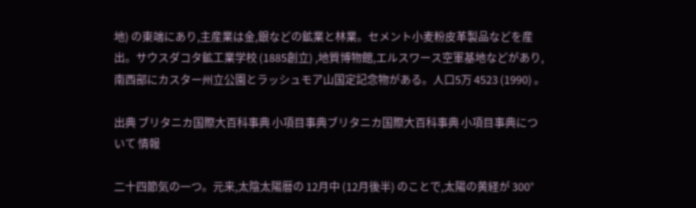地) の東端にあり,主産業は金,銀などの鉱業と林業。セメント小麦粉皮革製品などを産出。サウスダコタ鉱工業学校 (1885創立) ,地質博物館,エルスワース空軍基地などがあり,南西部にカスター州立公園とラッシュモア山国定記念物がある。人口5万 4523 (1990) 。

出典 ブリタニカ国際大百科事典 小項目事典ブリタニカ国際大百科事典 小項目事典について 情報

二十四節気の一つ。元来,太陰太陽暦の 12月中 (12月後半) のことで,太陽の黄経が 300°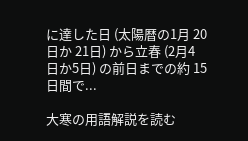に達した日 (太陽暦の1月 20日か 21日) から立春 (2月4日か5日) の前日までの約 15日間で...

大寒の用語解説を読む